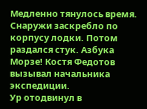Медленно тянулось время.
Снаружи заскребло по корпусу лодки. Потом раздался стук. Азбука Морзе! Костя Федотов вызывал начальника экспедиции.
Ур отодвинул в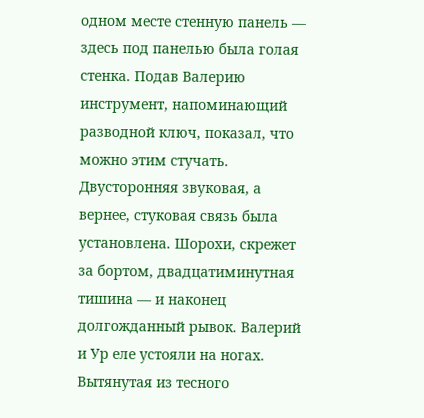одном месте стенную панель — здесь под панелью была голая стенка. Подав Валерию инструмент, напоминающий разводной ключ, показал, что можно этим стучать.
Двусторонняя звуковая, а вернее, стуковая связь была установлена. Шорохи, скрежет за бортом, двадцатиминутная тишина — и наконец долгожданный рывок. Валерий и Ур еле устояли на ногах. Вытянутая из тесного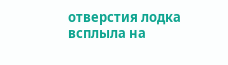отверстия лодка всплыла на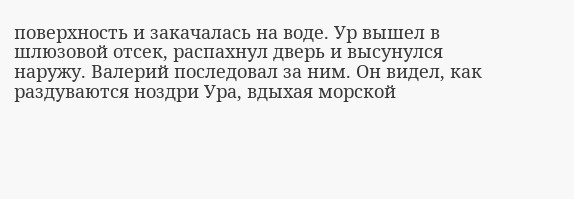поверхность и закачалась на воде. Ур вышел в шлюзовой отсек, распахнул дверь и высунулся наружу. Валерий последовал за ним. Он видел, как раздуваются ноздри Ура, вдыхая морской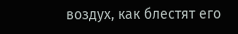воздух, как блестят его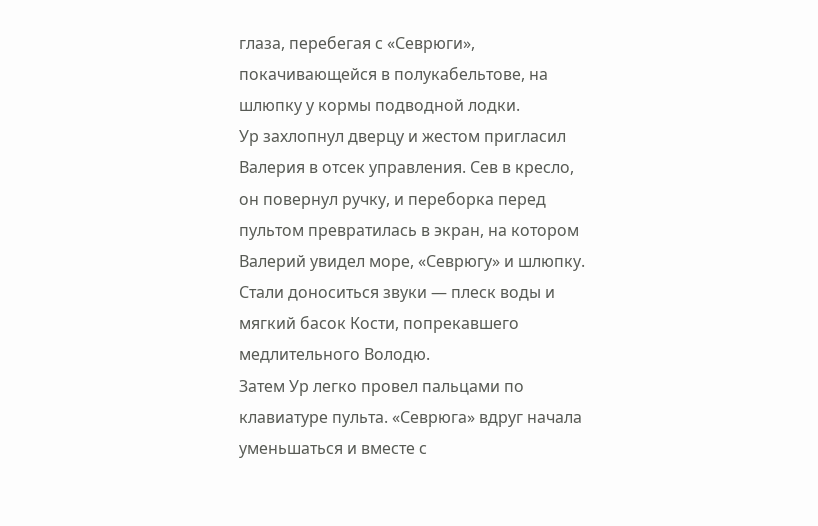глаза, перебегая с «Севрюги», покачивающейся в полукабельтове, на шлюпку у кормы подводной лодки.
Ур захлопнул дверцу и жестом пригласил Валерия в отсек управления. Сев в кресло, он повернул ручку, и переборка перед пультом превратилась в экран, на котором Валерий увидел море, «Севрюгу» и шлюпку. Стали доноситься звуки — плеск воды и мягкий басок Кости, попрекавшего медлительного Володю.
Затем Ур легко провел пальцами по клавиатуре пульта. «Севрюга» вдруг начала уменьшаться и вместе с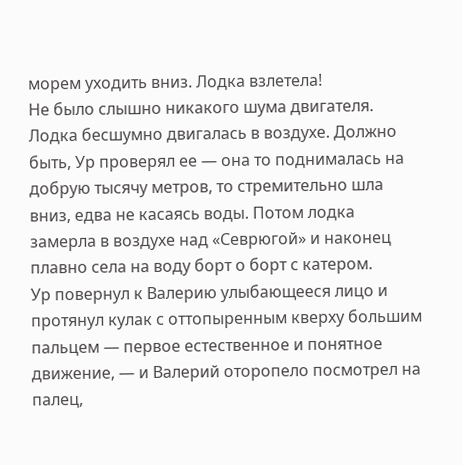морем уходить вниз. Лодка взлетела!
Не было слышно никакого шума двигателя. Лодка бесшумно двигалась в воздухе. Должно быть, Ур проверял ее — она то поднималась на добрую тысячу метров, то стремительно шла вниз, едва не касаясь воды. Потом лодка замерла в воздухе над «Севрюгой» и наконец плавно села на воду борт о борт с катером.
Ур повернул к Валерию улыбающееся лицо и протянул кулак с оттопыренным кверху большим пальцем — первое естественное и понятное движение, — и Валерий оторопело посмотрел на палец,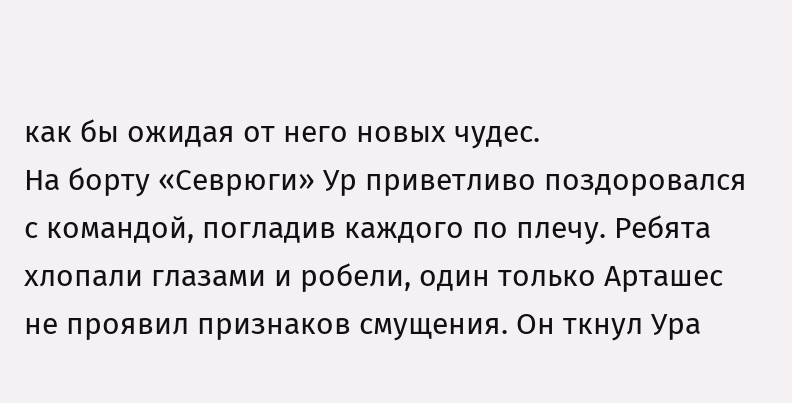как бы ожидая от него новых чудес.
На борту «Севрюги» Ур приветливо поздоровался с командой, погладив каждого по плечу. Ребята хлопали глазами и робели, один только Арташес не проявил признаков смущения. Он ткнул Ура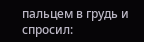пальцем в грудь и спросил: